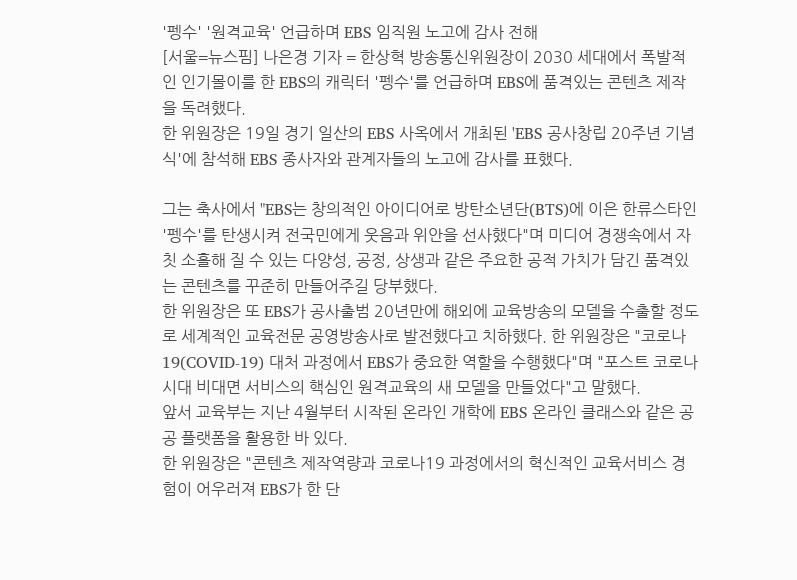'펭수' '원격교육' 언급하며 EBS 임직원 노고에 감사 전해
[서울=뉴스핌] 나은경 기자 = 한상혁 방송통신위원장이 2030 세대에서 폭발적인 인기몰이를 한 EBS의 캐릭터 '펭수'를 언급하며 EBS에 품격있는 콘텐츠 제작을 독려했다.
한 위원장은 19일 경기 일산의 EBS 사옥에서 개최된 'EBS 공사창립 20주년 기념식'에 참석해 EBS 종사자와 관계자들의 노고에 감사를 표했다.

그는 축사에서 "EBS는 창의적인 아이디어로 방탄소년단(BTS)에 이은 한류스타인 '펭수'를 탄생시켜 전국민에게 웃음과 위안을 선사했다"며 미디어 경쟁속에서 자칫 소홀해 질 수 있는 다양성, 공정, 상생과 같은 주요한 공적 가치가 담긴 품격있는 콘텐츠를 꾸준히 만들어주길 당부했다.
한 위원장은 또 EBS가 공사출범 20년만에 해외에 교육방송의 모델을 수출할 정도로 세계적인 교육전문 공영방송사로 발전했다고 치하했다. 한 위원장은 "코로나19(COVID-19) 대처 과정에서 EBS가 중요한 역할을 수행했다"며 "포스트 코로나 시대 비대면 서비스의 핵심인 원격교육의 새 모델을 만들었다"고 말했다.
앞서 교육부는 지난 4월부터 시작된 온라인 개학에 EBS 온라인 클래스와 같은 공공 플랫폼을 활용한 바 있다.
한 위원장은 "콘텐츠 제작역량과 코로나19 과정에서의 혁신적인 교육서비스 경험이 어우러져 EBS가 한 단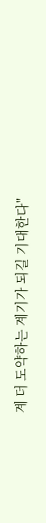계 더 도약하는 계기가 되길 기대한다"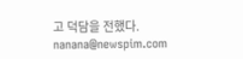고 덕담을 전했다.
nanana@newspim.com